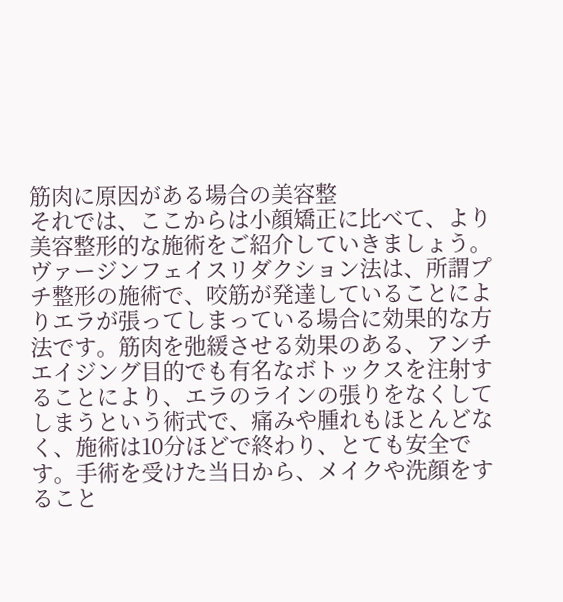筋肉に原因がある場合の美容整
それでは、ここからは小顔矯正に比べて、より美容整形的な施術をご紹介していきましょう。ヴァージンフェイスリダクション法は、所謂プチ整形の施術で、咬筋が発達していることによりエラが張ってしまっている場合に効果的な方法です。筋肉を弛緩させる効果のある、アンチエイジング目的でも有名なボトックスを注射することにより、エラのラインの張りをなくしてしまうという術式で、痛みや腫れもほとんどなく、施術は10分ほどで終わり、とても安全です。手術を受けた当日から、メイクや洗顔をすること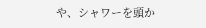や、シャワーを頭か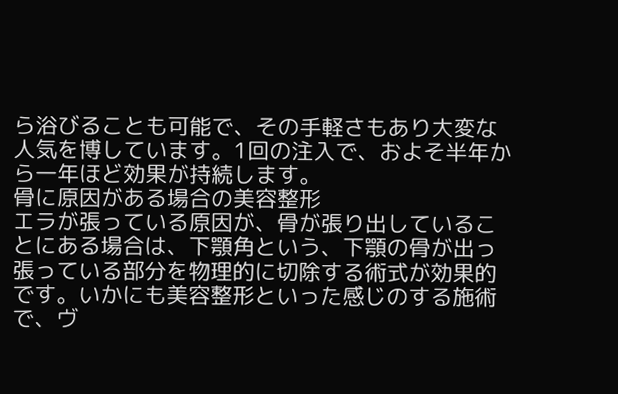ら浴びることも可能で、その手軽さもあり大変な人気を博しています。1回の注入で、およそ半年から一年ほど効果が持続します。
骨に原因がある場合の美容整形
エラが張っている原因が、骨が張り出していることにある場合は、下顎角という、下顎の骨が出っ張っている部分を物理的に切除する術式が効果的です。いかにも美容整形といった感じのする施術で、ヴ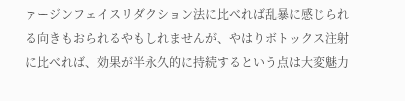ァージンフェイスリダクション法に比べれば乱暴に感じられる向きもおられるやもしれませんが、やはりボトックス注射に比べれば、効果が半永久的に持続するという点は大変魅力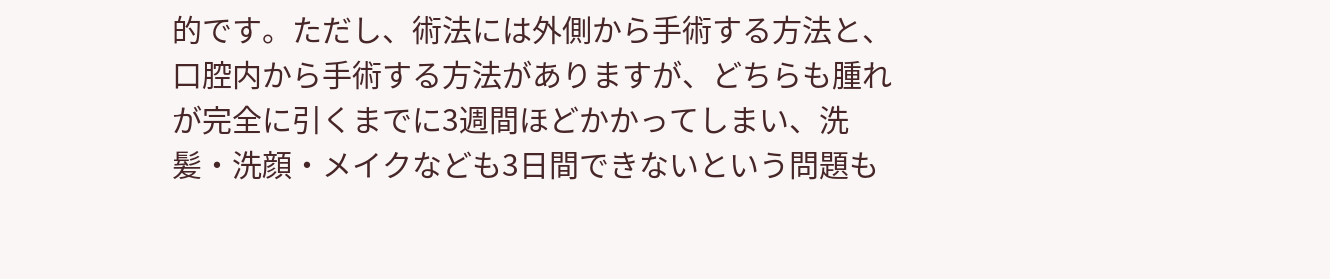的です。ただし、術法には外側から手術する方法と、口腔内から手術する方法がありますが、どちらも腫れが完全に引くまでに3週間ほどかかってしまい、洗髪・洗顔・メイクなども3日間できないという問題も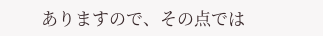ありますので、その点では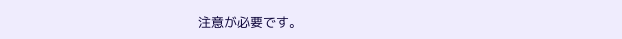注意が必要です。